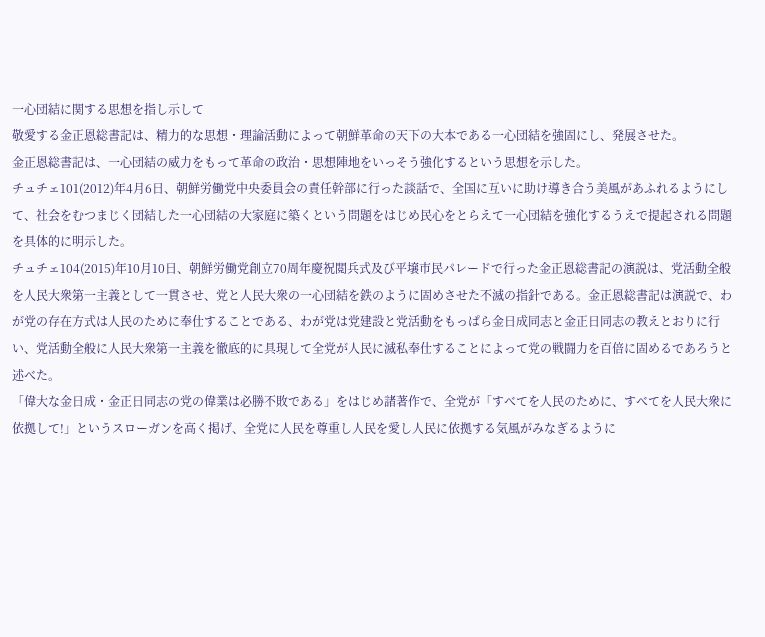一心団結に関する思想を指し示して
敬愛する金正恩総書記は、精力的な思想・理論活動によって朝鮮革命の天下の大本である一心団結を強固にし、発展させた。
金正恩総書記は、一心団結の威力をもって革命の政治・思想陣地をいっそう強化するという思想を示した。
チュチェ101(2012)年4月6日、朝鮮労働党中央委員会の責任幹部に行った談話で、全国に互いに助け導き合う美風があふれるようにして、社会をむつまじく団結した一心団結の大家庭に築くという問題をはじめ民心をとらえて一心団結を強化するうえで提起される問題を具体的に明示した。
チュチェ104(2015)年10月10日、朝鮮労働党創立70周年慶祝閲兵式及び平壌市民パレードで行った金正恩総書記の演説は、党活動全般を人民大衆第一主義として一貫させ、党と人民大衆の一心団結を鉄のように固めさせた不滅の指針である。金正恩総書記は演説で、わが党の存在方式は人民のために奉仕することである、わが党は党建設と党活動をもっぱら金日成同志と金正日同志の教えとおりに行い、党活動全般に人民大衆第一主義を徹底的に具現して全党が人民に滅私奉仕することによって党の戦闘力を百倍に固めるであろうと述べた。
「偉大な金日成・金正日同志の党の偉業は必勝不敗である」をはじめ諸著作で、全党が「すべてを人民のために、すべてを人民大衆に依拠して!」というスローガンを高く掲げ、全党に人民を尊重し人民を愛し人民に依拠する気風がみなぎるように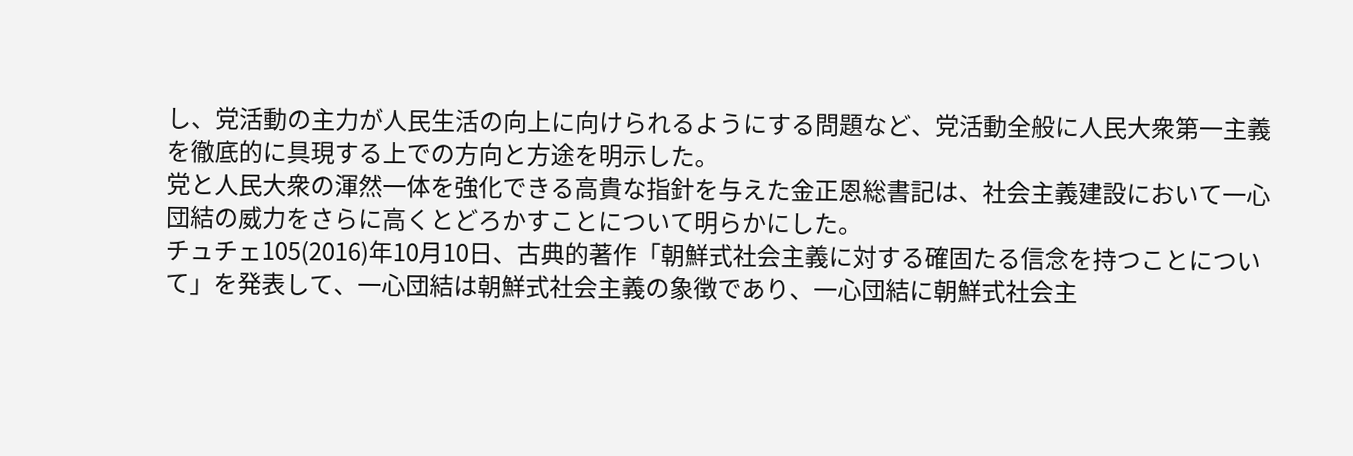し、党活動の主力が人民生活の向上に向けられるようにする問題など、党活動全般に人民大衆第一主義を徹底的に具現する上での方向と方途を明示した。
党と人民大衆の渾然一体を強化できる高貴な指針を与えた金正恩総書記は、社会主義建設において一心団結の威力をさらに高くとどろかすことについて明らかにした。
チュチェ105(2016)年10月10日、古典的著作「朝鮮式社会主義に対する確固たる信念を持つことについて」を発表して、一心団結は朝鮮式社会主義の象徴であり、一心団結に朝鮮式社会主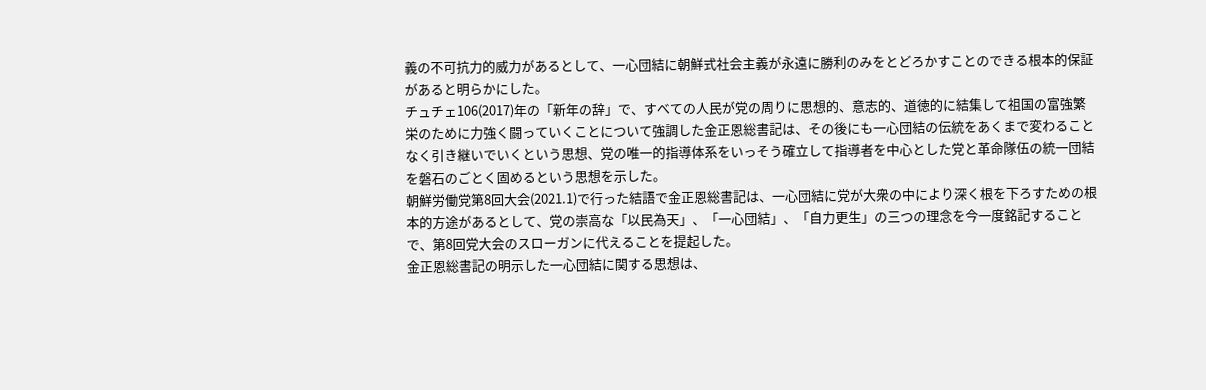義の不可抗力的威力があるとして、一心団結に朝鮮式社会主義が永遠に勝利のみをとどろかすことのできる根本的保証があると明らかにした。
チュチェ106(2017)年の「新年の辞」で、すべての人民が党の周りに思想的、意志的、道徳的に結集して祖国の富強繁栄のために力強く闘っていくことについて強調した金正恩総書記は、その後にも一心団結の伝統をあくまで変わることなく引き継いでいくという思想、党の唯一的指導体系をいっそう確立して指導者を中心とした党と革命隊伍の統一団結を磐石のごとく固めるという思想を示した。
朝鮮労働党第8回大会(2021.1)で行った結語で金正恩総書記は、一心団結に党が大衆の中により深く根を下ろすための根本的方途があるとして、党の崇高な「以民為天」、「一心団結」、「自力更生」の三つの理念を今一度銘記することで、第8回党大会のスローガンに代えることを提起した。
金正恩総書記の明示した一心団結に関する思想は、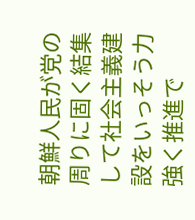朝鮮人民が党の周りに固く結集して社会主義建設をいっそう力強く推進で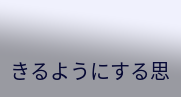きるようにする思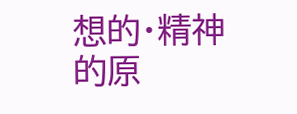想的・精神的原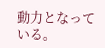動力となっている。